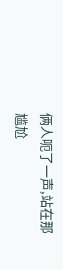俩人呃了一声,站在那尴尬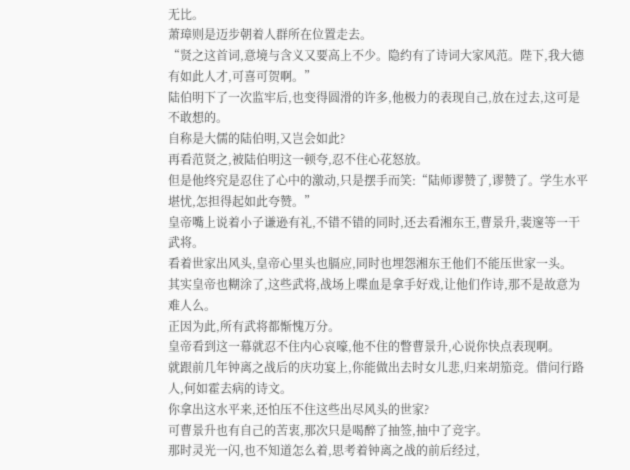无比。
萧璋则是迈步朝着人群所在位置走去。
“贤之这首词,意境与含义又要高上不少。隐约有了诗词大家风范。陛下,我大德有如此人才,可喜可贺啊。”
陆伯明下了一次监牢后,也变得圆滑的许多,他极力的表现自己,放在过去,这可是不敢想的。
自称是大儒的陆伯明,又岂会如此?
再看范贤之,被陆伯明这一顿夸,忍不住心花怒放。
但是他终究是忍住了心中的激动,只是摆手而笑:“陆师谬赞了,谬赞了。学生水平堪忧,怎担得起如此夸赞。”
皇帝嘴上说着小子谦逊有礼,不错不错的同时,还去看湘东王,曹景升,裴邃等一干武将。
看着世家出风头,皇帝心里头也膈应,同时也埋怨湘东王他们不能压世家一头。
其实皇帝也糊涂了,这些武将,战场上喋血是拿手好戏,让他们作诗,那不是故意为难人么。
正因为此,所有武将都惭愧万分。
皇帝看到这一幕就忍不住内心哀嚎,他不住的瞥曹景升,心说你快点表现啊。
就跟前几年钟离之战后的庆功宴上,你能做出去时女儿悲,归来胡笳竞。借问行路人,何如霍去病的诗文。
你拿出这水平来,还怕压不住这些出尽风头的世家?
可曹景升也有自己的苦衷,那次只是喝醉了抽签,抽中了竞字。
那时灵光一闪,也不知道怎么着,思考着钟离之战的前后经过,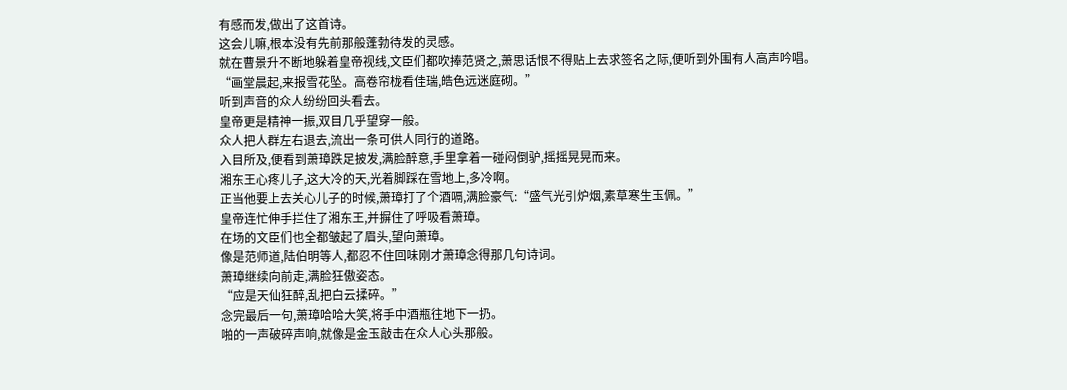有感而发,做出了这首诗。
这会儿嘛,根本没有先前那般蓬勃待发的灵感。
就在曹景升不断地躲着皇帝视线,文臣们都吹捧范贤之,萧思话恨不得贴上去求签名之际,便听到外围有人高声吟唱。
“画堂晨起,来报雪花坠。高卷帘栊看佳瑞,皓色远迷庭砌。”
听到声音的众人纷纷回头看去。
皇帝更是精神一振,双目几乎望穿一般。
众人把人群左右退去,流出一条可供人同行的道路。
入目所及,便看到萧璋跌足披发,满脸醉意,手里拿着一碰闷倒驴,摇摇晃晃而来。
湘东王心疼儿子,这大冷的天,光着脚踩在雪地上,多冷啊。
正当他要上去关心儿子的时候,萧璋打了个酒嗝,满脸豪气:“盛气光引炉烟,素草寒生玉佩。”
皇帝连忙伸手拦住了湘东王,并摒住了呼吸看萧璋。
在场的文臣们也全都皱起了眉头,望向萧璋。
像是范师道,陆伯明等人,都忍不住回味刚才萧璋念得那几句诗词。
萧璋继续向前走,满脸狂傲姿态。
“应是天仙狂醉,乱把白云揉碎。”
念完最后一句,萧璋哈哈大笑,将手中酒瓶往地下一扔。
啪的一声破碎声响,就像是金玉敲击在众人心头那般。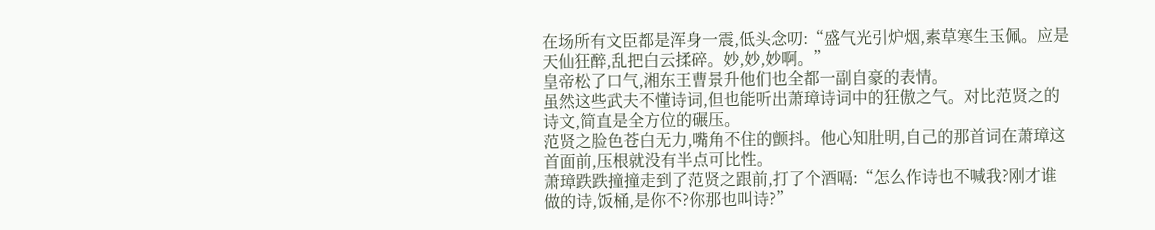在场所有文臣都是浑身一震,低头念叨:“盛气光引炉烟,素草寒生玉佩。应是天仙狂醉,乱把白云揉碎。妙,妙,妙啊。”
皇帝松了口气,湘东王曹景升他们也全都一副自豪的表情。
虽然这些武夫不懂诗词,但也能听出萧璋诗词中的狂傲之气。对比范贤之的诗文,简直是全方位的碾压。
范贤之脸色苍白无力,嘴角不住的颤抖。他心知肚明,自己的那首词在萧璋这首面前,压根就没有半点可比性。
萧璋跌跌撞撞走到了范贤之跟前,打了个酒嗝:“怎么作诗也不喊我?刚才谁做的诗,饭桶,是你不?你那也叫诗?”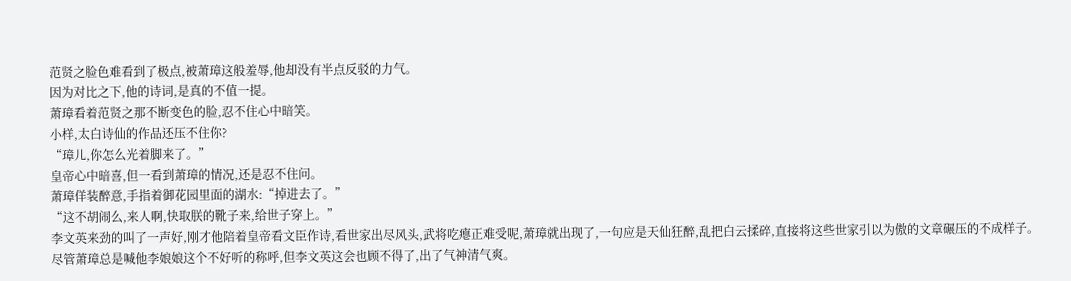范贤之脸色难看到了极点,被萧璋这般羞辱,他却没有半点反驳的力气。
因为对比之下,他的诗词,是真的不值一提。
萧璋看着范贤之那不断变色的脸,忍不住心中暗笑。
小样,太白诗仙的作品还压不住你?
“璋儿,你怎么光着脚来了。”
皇帝心中暗喜,但一看到萧璋的情况,还是忍不住问。
萧璋佯装醉意,手指着御花园里面的湖水:“掉进去了。”
“这不胡闹么,来人啊,快取朕的靴子来,给世子穿上。”
李文英来劲的叫了一声好,刚才他陪着皇帝看文臣作诗,看世家出尽风头,武将吃瘪正难受呢,萧璋就出现了,一句应是天仙狂醉,乱把白云揉碎,直接将这些世家引以为傲的文章碾压的不成样子。
尽管萧璋总是喊他李娘娘这个不好听的称呼,但李文英这会也顾不得了,出了气神清气爽。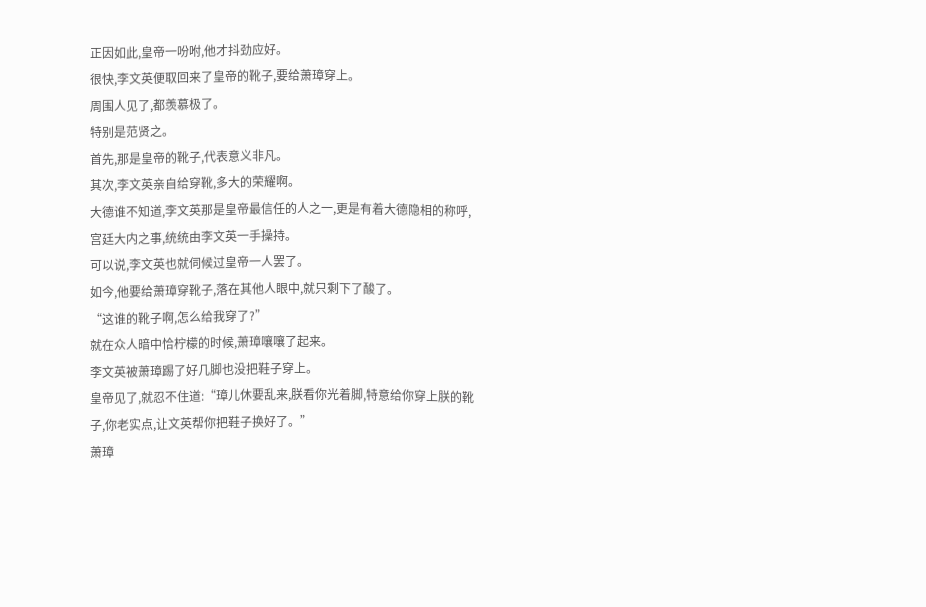正因如此,皇帝一吩咐,他才抖劲应好。
很快,李文英便取回来了皇帝的靴子,要给萧璋穿上。
周围人见了,都羡慕极了。
特别是范贤之。
首先,那是皇帝的靴子,代表意义非凡。
其次,李文英亲自给穿靴,多大的荣耀啊。
大德谁不知道,李文英那是皇帝最信任的人之一,更是有着大德隐相的称呼,宫廷大内之事,统统由李文英一手操持。
可以说,李文英也就伺候过皇帝一人罢了。
如今,他要给萧璋穿靴子,落在其他人眼中,就只剩下了酸了。
“这谁的靴子啊,怎么给我穿了?”
就在众人暗中恰柠檬的时候,萧璋嚷嚷了起来。
李文英被萧璋踢了好几脚也没把鞋子穿上。
皇帝见了,就忍不住道:“璋儿休要乱来,朕看你光着脚,特意给你穿上朕的靴子,你老实点,让文英帮你把鞋子换好了。”
萧璋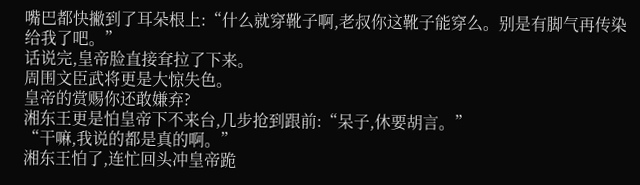嘴巴都快撇到了耳朵根上:“什么就穿靴子啊,老叔你这靴子能穿么。别是有脚气再传染给我了吧。”
话说完,皇帝脸直接耷拉了下来。
周围文臣武将更是大惊失色。
皇帝的赏赐你还敢嫌弃?
湘东王更是怕皇帝下不来台,几步抢到跟前:“呆子,休要胡言。”
“干嘛,我说的都是真的啊。”
湘东王怕了,连忙回头冲皇帝跪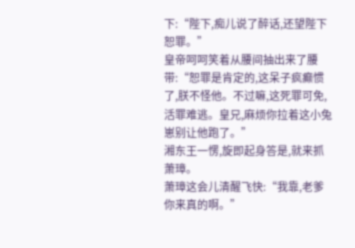下:“陛下,痴儿说了醉话,还望陛下恕罪。”
皇帝呵呵笑着从腰间抽出来了腰带:“恕罪是肯定的,这呆子疯癫惯了,朕不怪他。不过嘛,这死罪可免,活罪难逃。皇兄,麻烦你拉着这小兔崽别让他跑了。”
湘东王一愣,旋即起身答是,就来抓萧璋。
萧璋这会儿清醒飞快:“我靠,老爹你来真的啊。”